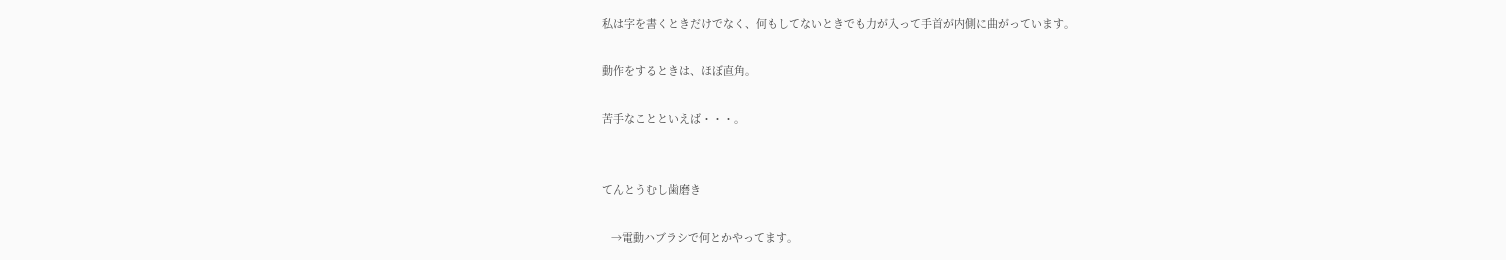私は字を書くときだけでなく、何もしてないときでも力が入って手首が内側に曲がっています。

動作をするときは、ほぼ直角。

苦手なことといえば・・・。


てんとうむし歯磨き

   →電動ハブラシで何とかやってます。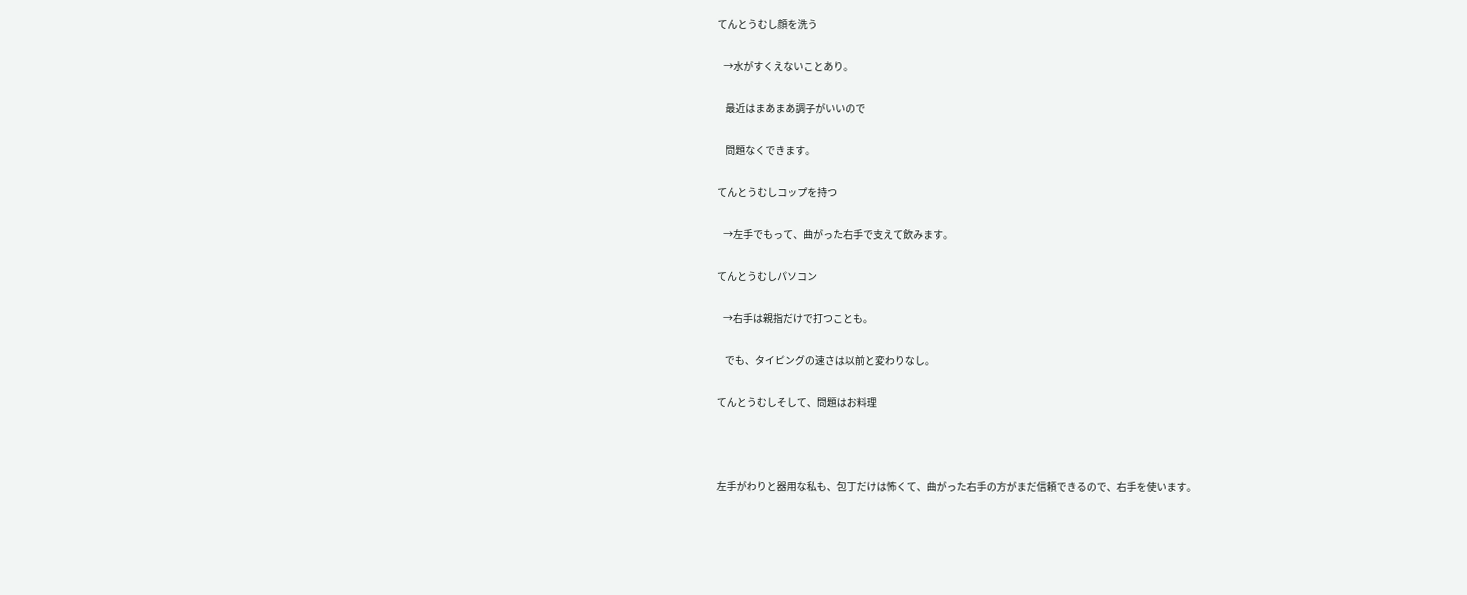てんとうむし顔を洗う

   →水がすくえないことあり。

    最近はまあまあ調子がいいので

    問題なくできます。

てんとうむしコップを持つ

   →左手でもって、曲がった右手で支えて飲みます。

てんとうむしパソコン

   →右手は親指だけで打つことも。

    でも、タイピングの速さは以前と変わりなし。

てんとうむしそして、問題はお料理



左手がわりと器用な私も、包丁だけは怖くて、曲がった右手の方がまだ信頼できるので、右手を使います。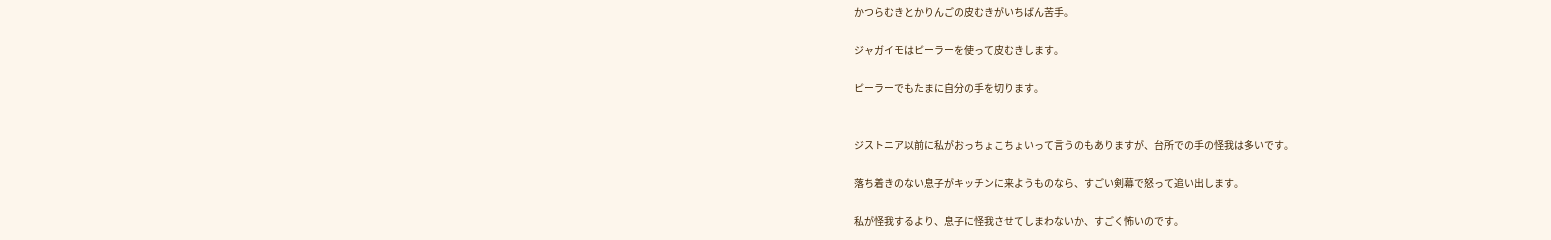かつらむきとかりんごの皮むきがいちばん苦手。

ジャガイモはピーラーを使って皮むきします。

ピーラーでもたまに自分の手を切ります。


ジストニア以前に私がおっちょこちょいって言うのもありますが、台所での手の怪我は多いです。

落ち着きのない息子がキッチンに来ようものなら、すごい剣幕で怒って追い出します。

私が怪我するより、息子に怪我させてしまわないか、すごく怖いのです。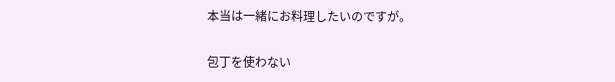本当は一緒にお料理したいのですが。

包丁を使わない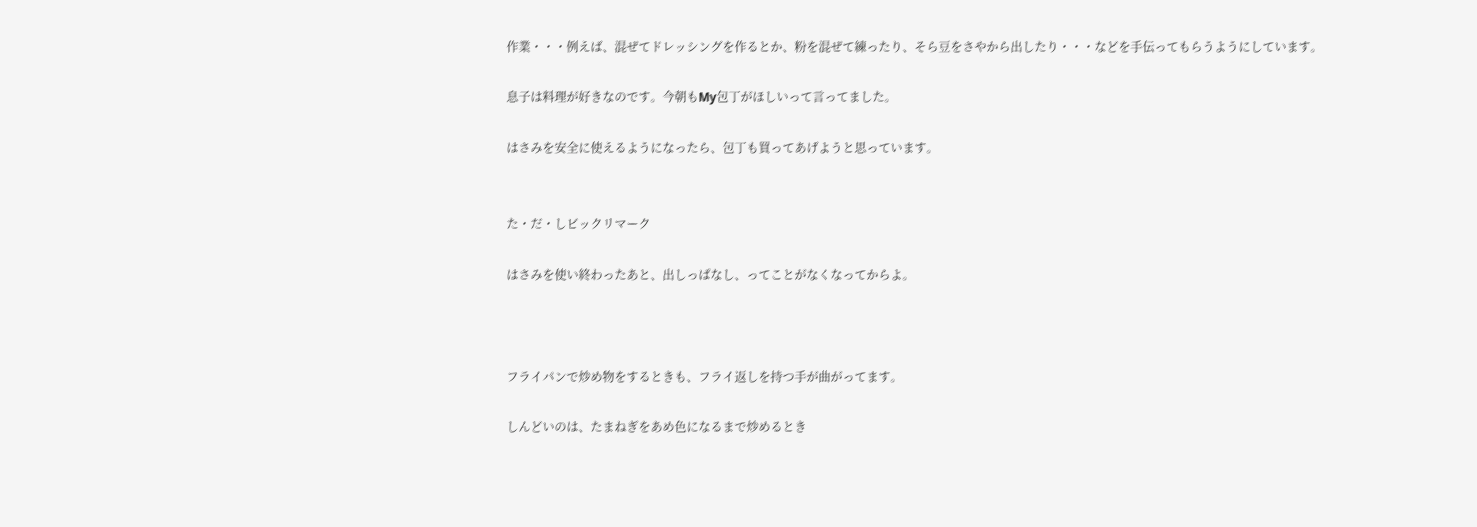作業・・・例えば、混ぜてドレッシングを作るとか、粉を混ぜて練ったり、そら豆をさやから出したり・・・などを手伝ってもらうようにしています。

息子は料理が好きなのです。今朝もMy包丁がほしいって言ってました。

はさみを安全に使えるようになったら、包丁も買ってあげようと思っています。


た・だ・しビックリマーク

はさみを使い終わったあと、出しっぱなし、ってことがなくなってからよ。



フライパンで炒め物をするときも、フライ返しを持つ手が曲がってます。

しんどいのは、たまねぎをあめ色になるまで炒めるとき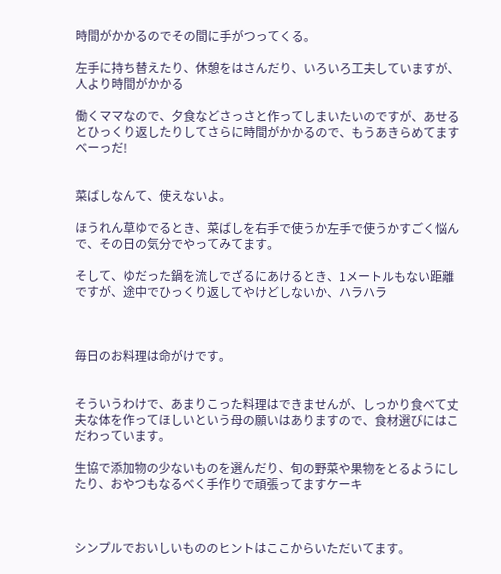時間がかかるのでその間に手がつってくる。

左手に持ち替えたり、休憩をはさんだり、いろいろ工夫していますが、人より時間がかかる

働くママなので、夕食などさっさと作ってしまいたいのですが、あせるとひっくり返したりしてさらに時間がかかるので、もうあきらめてますべーっだ!


菜ばしなんて、使えないよ。

ほうれん草ゆでるとき、菜ばしを右手で使うか左手で使うかすごく悩んで、その日の気分でやってみてます。

そして、ゆだった鍋を流しでざるにあけるとき、1メートルもない距離ですが、途中でひっくり返してやけどしないか、ハラハラ



毎日のお料理は命がけです。


そういうわけで、あまりこった料理はできませんが、しっかり食べて丈夫な体を作ってほしいという母の願いはありますので、食材選びにはこだわっています。

生協で添加物の少ないものを選んだり、旬の野菜や果物をとるようにしたり、おやつもなるべく手作りで頑張ってますケーキ



シンプルでおいしいもののヒントはここからいただいてます。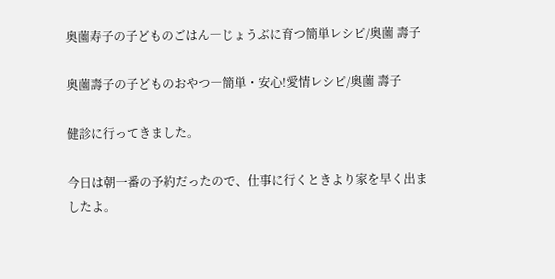奥薗寿子の子どものごはん―じょうぶに育つ簡単レシピ/奥薗 壽子

奥薗壽子の子どものおやつ―簡単・安心!愛情レシピ/奥薗 壽子

健診に行ってきました。

今日は朝一番の予約だったので、仕事に行くときより家を早く出ましたよ。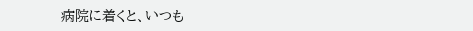病院に着くと、いつも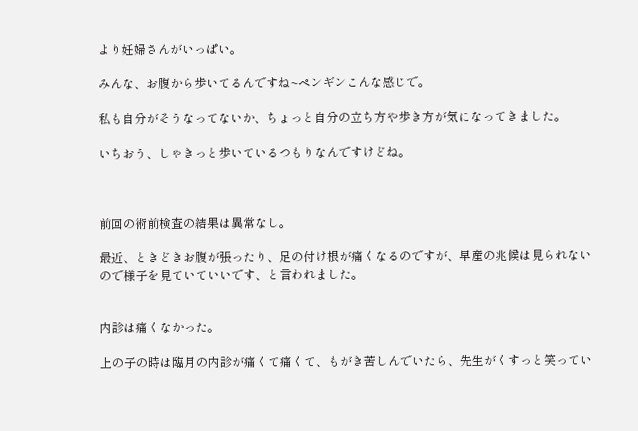より妊婦さんがいっぱい。

みんな、お腹から歩いてるんですね~ペンギンこんな感じで。

私も自分がそうなってないか、ちょっと自分の立ち方や歩き方が気になってきました。

いちおう、しゃきっと歩いているつもりなんですけどね。



前回の術前検査の結果は異常なし。

最近、ときどきお腹が張ったり、足の付け根が痛くなるのですが、早産の兆候は見られないので様子を見ていていいです、と言われました。


内診は痛くなかった。

上の子の時は臨月の内診が痛くて痛くて、もがき苦しんでいたら、先生がくすっと笑ってい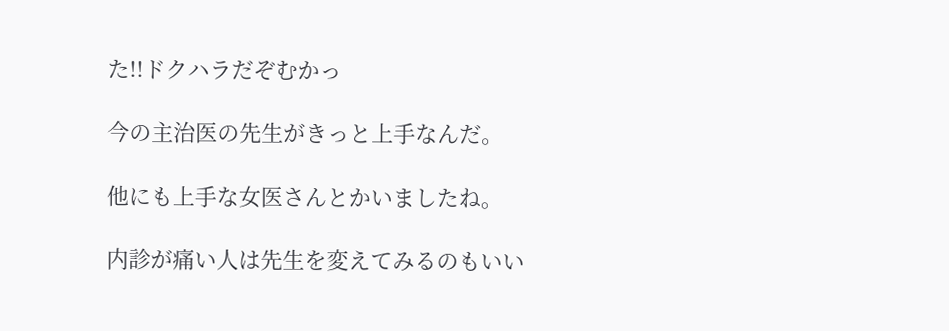た!!ドクハラだぞむかっ

今の主治医の先生がきっと上手なんだ。

他にも上手な女医さんとかいましたね。

内診が痛い人は先生を変えてみるのもいい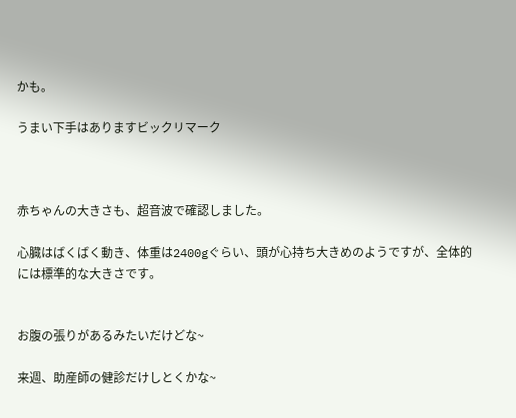かも。

うまい下手はありますビックリマーク



赤ちゃんの大きさも、超音波で確認しました。

心臓はばくばく動き、体重は2400gぐらい、頭が心持ち大きめのようですが、全体的には標準的な大きさです。


お腹の張りがあるみたいだけどな~

来週、助産師の健診だけしとくかな~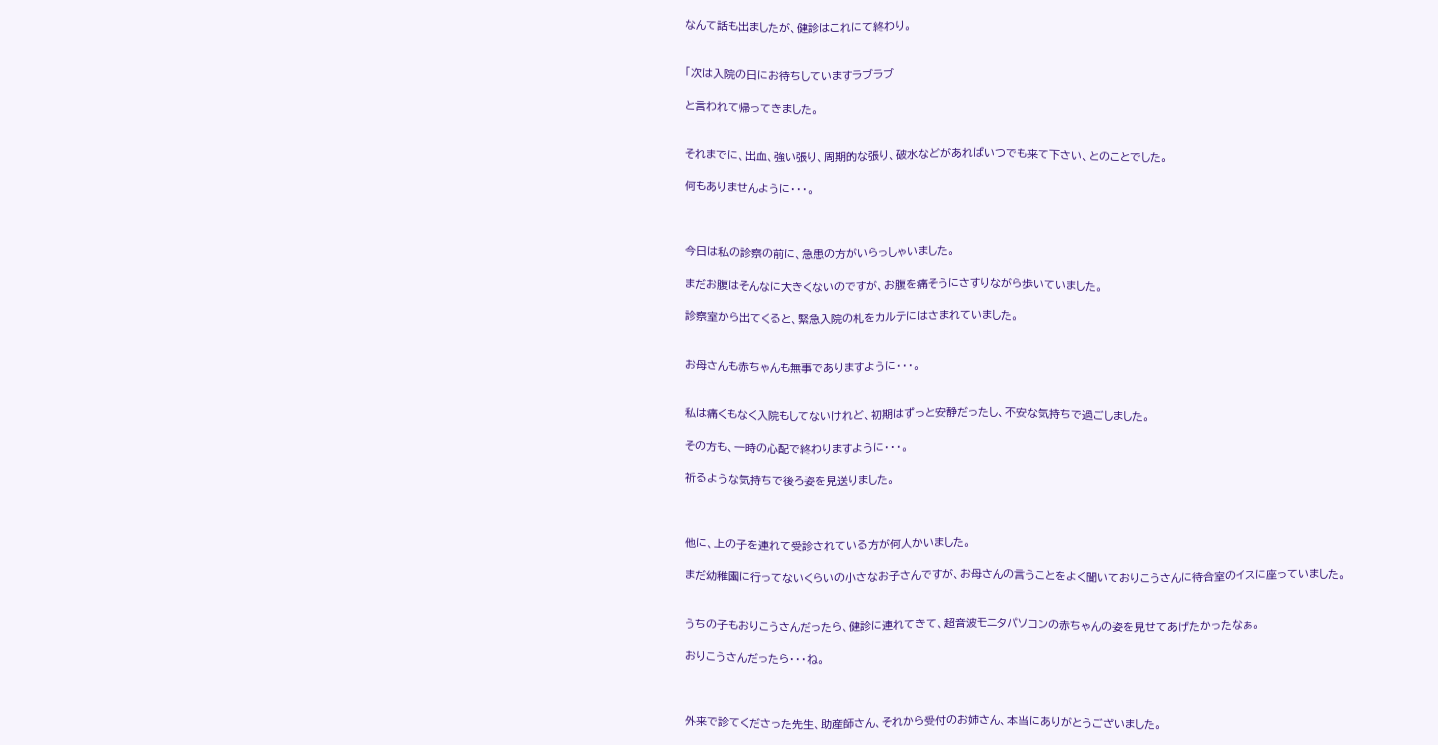なんて話も出ましたが、健診はこれにて終わり。


「次は入院の日にお待ちしていますラブラブ

と言われて帰ってきました。


それまでに、出血、強い張り、周期的な張り、破水などがあればいつでも来て下さい、とのことでした。

何もありませんように・・・。



今日は私の診察の前に、急患の方がいらっしゃいました。

まだお腹はそんなに大きくないのですが、お腹を痛そうにさすりながら歩いていました。

診察室から出てくると、緊急入院の札をカルテにはさまれていました。


お母さんも赤ちゃんも無事でありますように・・・。


私は痛くもなく入院もしてないけれど、初期はずっと安静だったし、不安な気持ちで過ごしました。

その方も、一時の心配で終わりますように・・・。

祈るような気持ちで後ろ姿を見送りました。



他に、上の子を連れて受診されている方が何人かいました。

まだ幼稚園に行ってないくらいの小さなお子さんですが、お母さんの言うことをよく聞いておりこうさんに待合室のイスに座っていました。


うちの子もおりこうさんだったら、健診に連れてきて、超音波モニタパソコンの赤ちゃんの姿を見せてあげたかったなぁ。

おりこうさんだったら・・・ね。



外来で診てくださった先生、助産師さん、それから受付のお姉さん、本当にありがとうございました。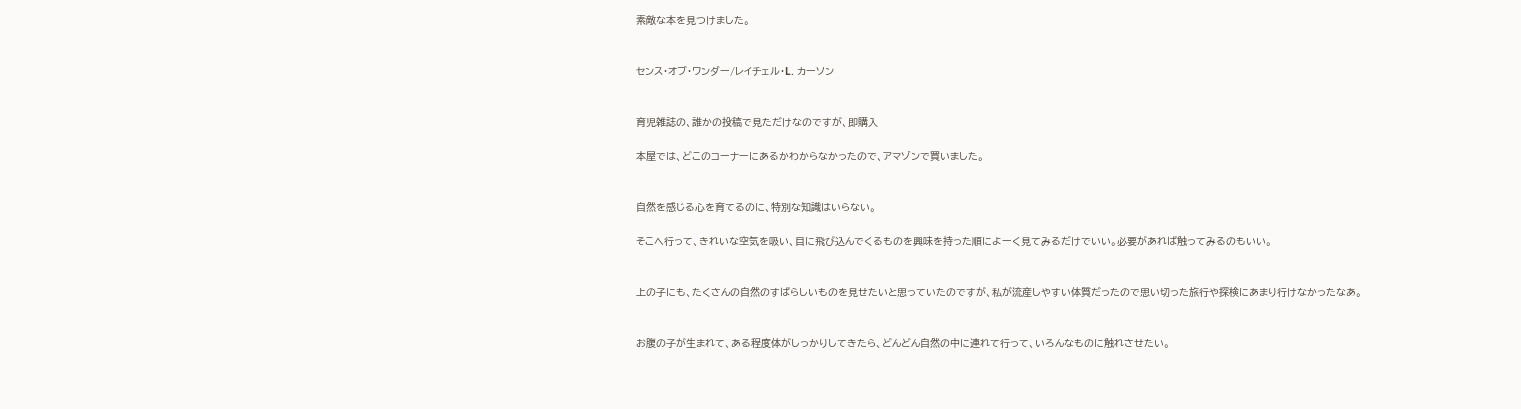素敵な本を見つけました。


センス・オブ・ワンダー/レイチェル・L. カーソン


育児雑誌の、誰かの投稿で見ただけなのですが、即購入

本屋では、どこのコーナーにあるかわからなかったので、アマゾンで買いました。


自然を感じる心を育てるのに、特別な知識はいらない。

そこへ行って、きれいな空気を吸い、目に飛び込んでくるものを興味を持った順によーく見てみるだけでいい。必要があれば触ってみるのもいい。


上の子にも、たくさんの自然のすばらしいものを見せたいと思っていたのですが、私が流産しやすい体質だったので思い切った旅行や探検にあまり行けなかったなあ。


お腹の子が生まれて、ある程度体がしっかりしてきたら、どんどん自然の中に連れて行って、いろんなものに触れさせたい。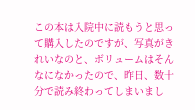この本は入院中に読もうと思って購入したのですが、写真がきれいなのと、ボリュームはそんなになかったので、昨日、数十分で読み終わってしまいまし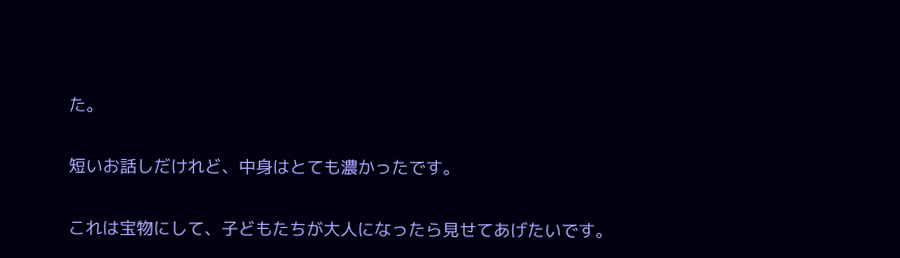た。

短いお話しだけれど、中身はとても濃かったです。

これは宝物にして、子どもたちが大人になったら見せてあげたいです。